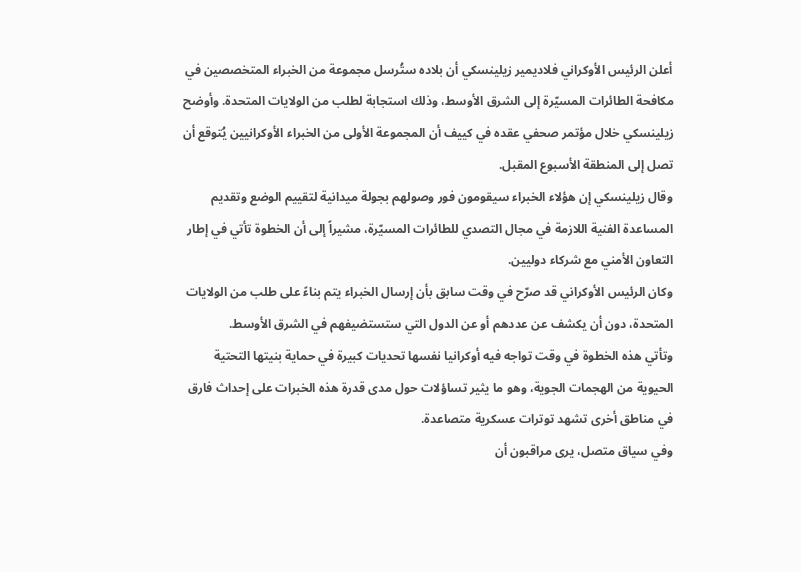أعلن الرئيس الأوكراني فلاديمير زيلينسكي أن بلاده ستُرسل مجموعة من الخبراء المتخصصين في مكافحة الطائرات المسيّرة إلى الشرق الأوسط، وذلك استجابة لطلب من الولايات المتحدة. وأوضح زيلينسكي خلال مؤتمر صحفي عقده في كييف أن المجموعة الأولى من الخبراء الأوكرانيين يُتوقع أن تصل إلى المنطقة الأسبوع المقبل.
وقال زيلينسكي إن هؤلاء الخبراء سيقومون فور وصولهم بجولة ميدانية لتقييم الوضع وتقديم المساعدة الفنية اللازمة في مجال التصدي للطائرات المسيّرة، مشيراً إلى أن الخطوة تأتي في إطار التعاون الأمني مع شركاء دوليين.
وكان الرئيس الأوكراني قد صرّح في وقت سابق بأن إرسال الخبراء يتم بناءً على طلب من الولايات المتحدة، دون أن يكشف عن عددهم أو عن الدول التي ستستضيفهم في الشرق الأوسط.
وتأتي هذه الخطوة في وقت تواجه فيه أوكرانيا نفسها تحديات كبيرة في حماية بنيتها التحتية الحيوية من الهجمات الجوية، وهو ما يثير تساؤلات حول مدى قدرة هذه الخبرات على إحداث فارق في مناطق أخرى تشهد توترات عسكرية متصاعدة.
وفي سياق متصل، يرى مراقبون أن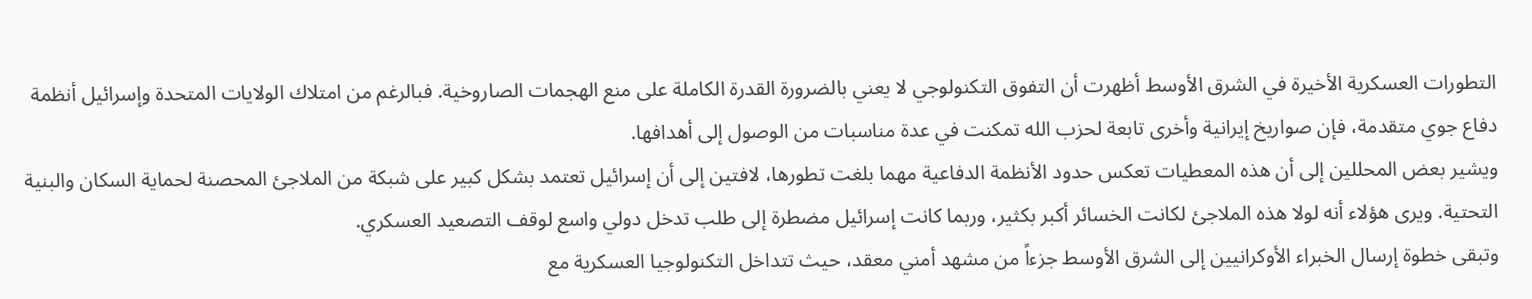التطورات العسكرية الأخيرة في الشرق الأوسط أظهرت أن التفوق التكنولوجي لا يعني بالضرورة القدرة الكاملة على منع الهجمات الصاروخية. فبالرغم من امتلاك الولايات المتحدة وإسرائيل أنظمة دفاع جوي متقدمة، فإن صواريخ إيرانية وأخرى تابعة لحزب الله تمكنت في عدة مناسبات من الوصول إلى أهدافها.
ويشير بعض المحللين إلى أن هذه المعطيات تعكس حدود الأنظمة الدفاعية مهما بلغت تطورها، لافتين إلى أن إسرائيل تعتمد بشكل كبير على شبكة من الملاجئ المحصنة لحماية السكان والبنية التحتية. ويرى هؤلاء أنه لولا هذه الملاجئ لكانت الخسائر أكبر بكثير، وربما كانت إسرائيل مضطرة إلى طلب تدخل دولي واسع لوقف التصعيد العسكري.
وتبقى خطوة إرسال الخبراء الأوكرانيين إلى الشرق الأوسط جزءاً من مشهد أمني معقد، حيث تتداخل التكنولوجيا العسكرية مع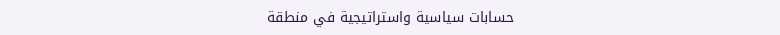حسابات سياسية واستراتيجية في منطقة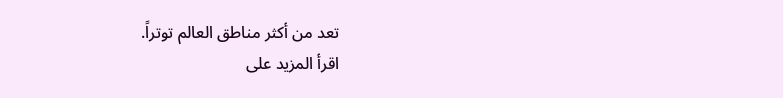تعد من أكثر مناطق العالم توتراً.
اقرأ المزيد على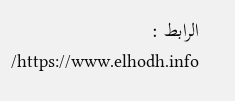الرابط : https://www.elhodh.info/